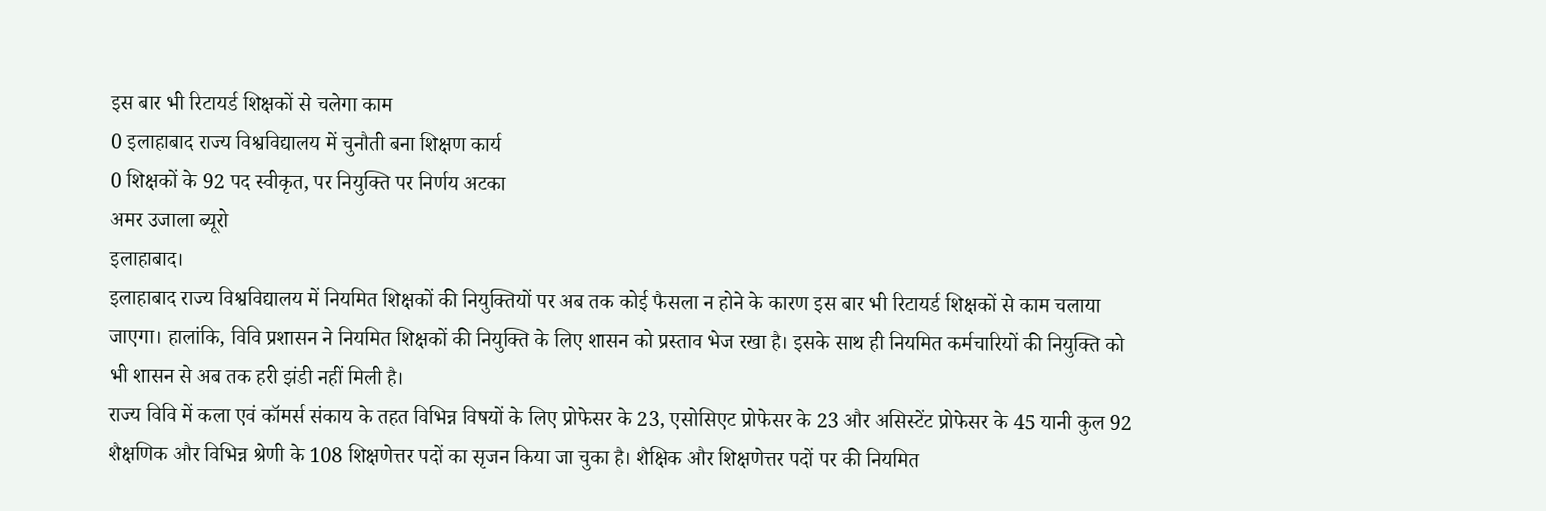इस बार भी रिटायर्ड शिक्षकों से चलेगा काम
0 इलाहाबाद राज्य विश्वविद्यालय में चुनौती बना शिक्षण कार्य
0 शिक्षकों के 92 पद स्वीकृत, पर नियुक्ति पर निर्णय अटका
अमर उजाला ब्यूरो
इलाहाबाद।
इलाहाबाद राज्य विश्वविद्यालय में नियमित शिक्षकों की नियुक्तियों पर अब तक कोई फैसला न होने के कारण इस बार भी रिटायर्ड शिक्षकों से काम चलाया जाएगा। हालांकि, विवि प्रशासन ने नियमित शिक्षकों की नियुक्ति के लिए शासन को प्रस्ताव भेज रखा है। इसके साथ ही नियमित कर्मचारियों की नियुक्ति को भी शासन से अब तक हरी झंडी नहीं मिली है।
राज्य विवि में कला एवं कॉमर्स संकाय के तहत विभिन्न विषयों के लिए प्रोफेसर के 23, एसोसिएट प्रोफेसर के 23 और असिस्टेंट प्रोफेसर के 45 यानी कुल 92 शैक्षणिक और विभिन्न श्रेणी के 108 शिक्षणेत्तर पदों का सृजन किया जा चुका है। शैक्षिक और शिक्षणेत्तर पदों पर की नियमित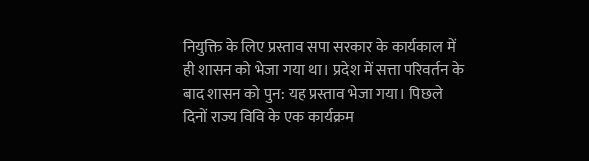नियुक्ति के लिए प्रस्ताव सपा सरकार के कार्यकाल में ही शासन को भेजा गया था। प्रदेश में सत्ता परिवर्तन के बाद शासन को पुन: यह प्रस्ताव भेजा गया। पिछले दिनों राज्य विवि के एक कार्यक्रम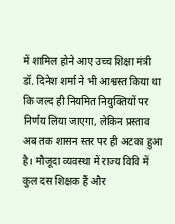में शामिल होने आए उच्च शिक्षा मंत्री डॉ. दिनेश शर्मा ने भी आश्वस्त किया था कि जल्द ही नियमित नियुक्तियों पर निर्णय लिया जाएगा, लेकिन प्रस्ताव अब तक शासन स्तर पर ही अटका हुआ है। मौजूदा व्यवस्था में राज्य विवि में कुल दस शिक्षक हैं और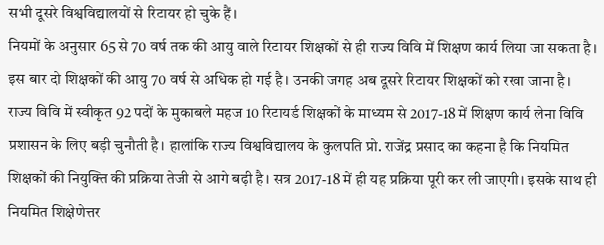सभी दूसरे विश्वविद्यालयों से रिटायर हो चुके हैं।
नियमों के अनुसार 65 से 70 वर्ष तक की आयु वाले रिटायर शिक्षकों से ही राज्य विवि में शिक्षण कार्य लिया जा सकता है। इस बार दो शिक्षकों की आयु 70 वर्ष से अधिक हो गई है। उनकी जगह अब दूसरे रिटायर शिक्षकों को रखा जाना है। राज्य विवि में स्वीकृत 92 पदों के मुकाबले महज 10 रिटायर्ड शिक्षकों के माध्यम से 2017-18 में शिक्षण कार्य लेना विवि प्रशासन के लिए बड़ी चुनौती है। हालांकि राज्य विश्वविद्यालय के कुलपति प्रो. राजेंद्र प्रसाद का कहना है कि नियमित शिक्षकों की नियुक्ति की प्रक्रिया तेजी से आगे बढ़ी है। सत्र 2017-18 में ही यह प्रक्रिया पूरी कर ली जाएगी। इसके साथ ही नियमित शिक्षेणेत्तर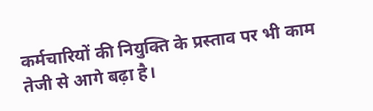कर्मचारियों की नियुक्ति के प्रस्ताव पर भी काम तेजी से आगे बढ़ा है।